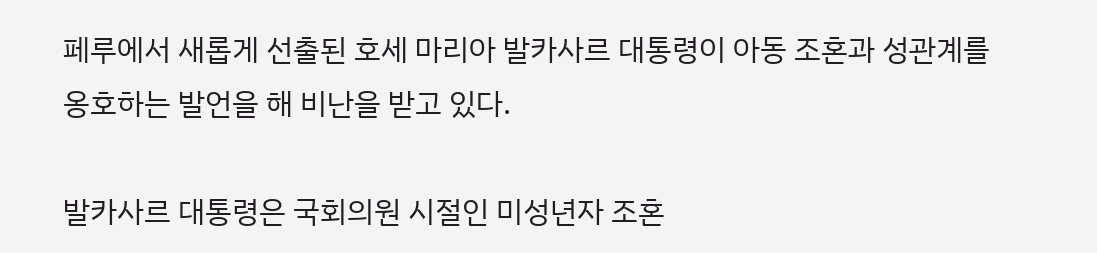페루에서 새롭게 선출된 호세 마리아 발카사르 대통령이 아동 조혼과 성관계를 옹호하는 발언을 해 비난을 받고 있다.

발카사르 대통령은 국회의원 시절인 미성년자 조혼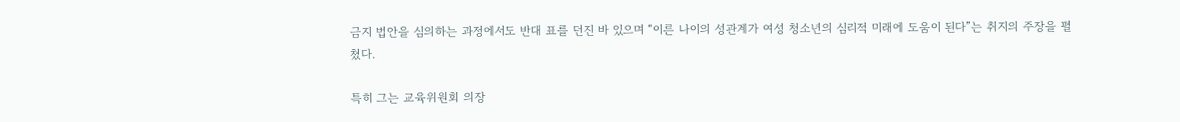금지 법안을 심의하는 과정에서도 반대 표를 던진 바 있으며 “이른 나이의 성관계가 여성 청소년의 심리적 미래에 도움이 된다”는 취지의 주장을 펼쳤다.

특히 그는 교육위원회 의장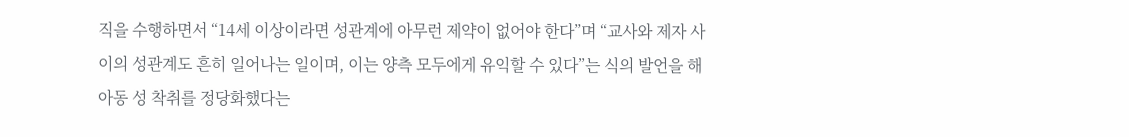직을 수행하면서 “14세 이상이라면 성관계에 아무런 제약이 없어야 한다”며 “교사와 제자 사이의 성관계도 흔히 일어나는 일이며, 이는 양측 모두에게 유익할 수 있다”는 식의 발언을 해 아동 성 착취를 정당화했다는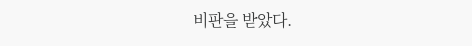비판을 받았다.